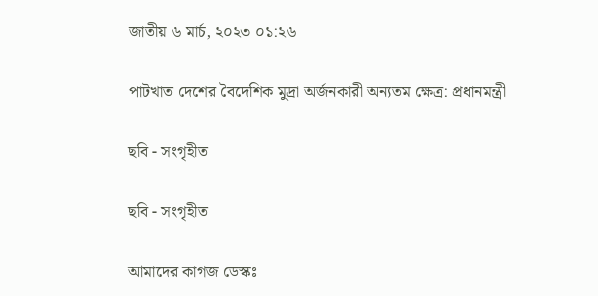জাতীয় ৬ মার্চ, ২০২৩ ০১:২৬

পাটখাত দেশের বৈদেশিক মুদ্রা অর্জনকারী অন্যতম ক্ষেত্র: প্রধানমন্ত্রী

ছবি - সংগৃহীত

ছবি - সংগৃহীত

আমাদের কাগজ ডেস্কঃ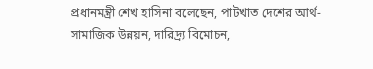প্রধানমন্ত্রী শেখ হাসিনা বলেছেন, পাটখাত দেশের আর্থ-সামাজিক উন্নয়ন, দারিদ্র্য বিমোচন,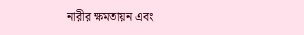নারীর ক্ষমতায়ন এবং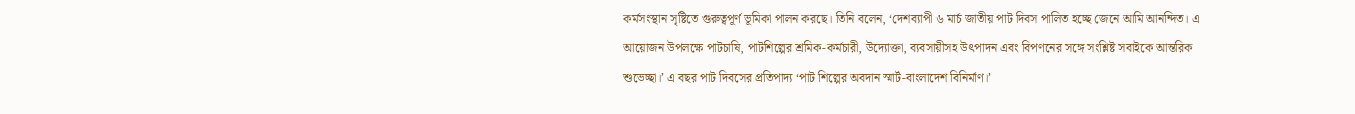কর্মসংস্থান সৃষ্টিতে গুরুত্বপূর্ণ ভূমিকা পালন করছে। তিনি বলেন, ‘দেশব্যাপী ৬ মার্চ জাতীয় পাট দিবস পালিত হচ্ছে জেনে আমি আনন্দিত। এ আয়োজন উপলক্ষে পাটচাষি, পাটশিল্পের শ্রমিক-কর্মচারী, উদ্যোক্তা, ব্যবসায়ীসহ উৎপাদন এবং বিপণনের সঙ্গে সংশ্লিষ্ট সবাইকে আন্তরিক শুভেচ্ছা।’ এ বছর পাট দিবসের প্রতিপাদ্য ‘পাট শিল্পের অবদান স্মার্ট-বাংলাদেশ বিনির্মাণ।’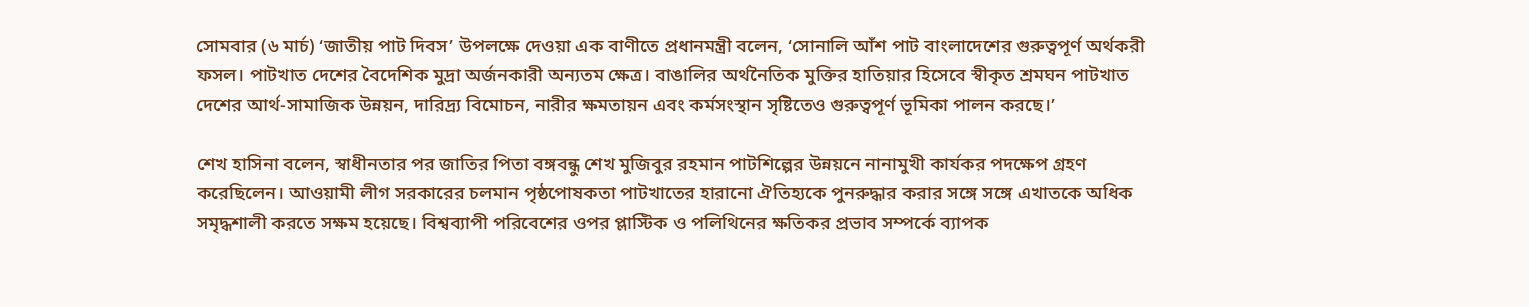সোমবার (৬ মার্চ) ‘জাতীয় পাট দিবস’ উপলক্ষে দেওয়া এক বাণীতে প্রধানমন্ত্রী বলেন, ‘সোনালি আঁশ পাট বাংলাদেশের গুরুত্বপূর্ণ অর্থকরী ফসল। পাটখাত দেশের বৈদেশিক মুদ্রা অর্জনকারী অন্যতম ক্ষেত্র। বাঙালির অর্থনৈতিক মুক্তির হাতিয়ার হিসেবে স্বীকৃত শ্রমঘন পাটখাত দেশের আর্থ-সামাজিক উন্নয়ন, দারিদ্র্য বিমোচন, নারীর ক্ষমতায়ন এবং কর্মসংস্থান সৃষ্টিতেও গুরুত্বপূর্ণ ভূমিকা পালন করছে।’

শেখ হাসিনা বলেন, স্বাধীনতার পর জাতির পিতা বঙ্গবন্ধু শেখ মুজিবুর রহমান পাটশিল্পের উন্নয়নে নানামুখী কার্যকর পদক্ষেপ গ্রহণ করেছিলেন। আওয়ামী লীগ সরকারের চলমান পৃষ্ঠপোষকতা পাটখাতের হারানো ঐতিহ্যকে পুনরুদ্ধার করার সঙ্গে সঙ্গে এখাতকে অধিক সমৃদ্ধশালী করতে সক্ষম হয়েছে। বিশ্বব্যাপী পরিবেশের ওপর প্লাস্টিক ও পলিথিনের ক্ষতিকর প্রভাব সম্পর্কে ব্যাপক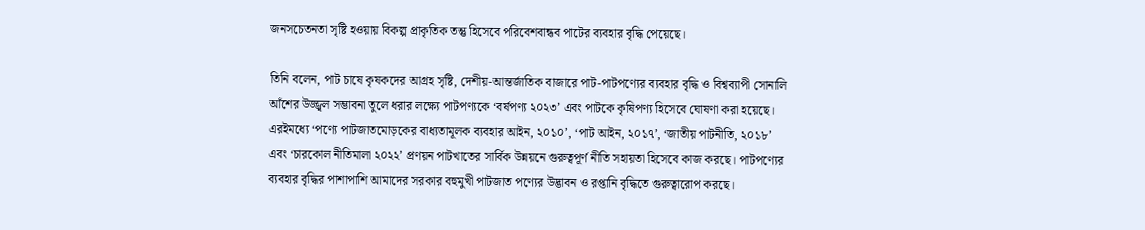জনসচেতনতা সৃষ্টি হওয়ায় বিকল্প প্রাকৃতিক তন্তু হিসেবে পরিবেশবান্ধব পাটের ব্যবহার বৃদ্ধি পেয়েছে।

তিনি বলেন, পাট চাষে কৃষকদের আগ্রহ সৃষ্টি, দেশীয়-আন্তর্জাতিক বাজারে পাট-পাটপণ্যের ব্যবহার বৃদ্ধি ও বিশ্বব্যাপী সোনালি আঁশের উজ্জ্বল সম্ভাবনা তুলে ধরার লক্ষ্যে পাটপণ্যকে ‘বর্ষপণ্য ২০২৩’ এবং পাটকে কৃষিপণ্য হিসেবে ঘোষণা করা হয়েছে। এরইমধ্যে ‘পণ্যে পাটজাতমোড়কের বাধ্যতামূলক ব্যবহার আইন, ২০১০’, ‘পাট আইন, ২০১৭’, ‘জাতীয় পাটনীতি, ২০১৮’ এবং ‘চারকোল নীতিমালা ২০২২’ প্রণয়ন পাটখাতের সার্বিক উন্নয়নে গুরুত্বপূর্ণ নীতি সহায়তা হিসেবে কাজ করছে। পাটপণ্যের ব্যবহার বৃদ্ধির পাশাপাশি আমাদের সরকার বহুমুখী পাটজাত পণ্যের উদ্ভাবন ও রপ্তানি বৃদ্ধিতে গুরুত্বারোপ করছে।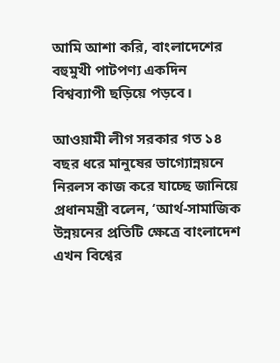আমি আশা করি, বাংলাদেশের বহুমুখী পাটপণ্য একদিন বিশ্বব্যাপী ছড়িয়ে পড়বে।

আওয়ামী লীগ সরকার গত ১৪ বছর ধরে মানুষের ভাগ্যোন্নয়নে নিরলস কাজ করে যাচ্ছে জানিয়ে প্রধানমন্ত্রী বলেন, ‘আর্থ-সামাজিক উন্নয়নের প্রতিটি ক্ষেত্রে বাংলাদেশ এখন বিশ্বের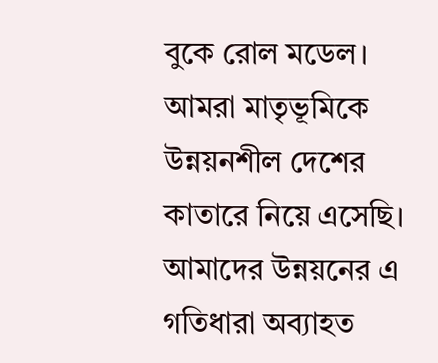বুকে রোল মডেল। আমরা মাতৃভূমিকে উন্নয়নশীল দেশের কাতারে নিয়ে এসেছি। আমাদের উন্নয়নের এ গতিধারা অব্যাহত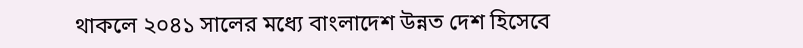থাকলে ২০৪১ সালের মধ্যে বাংলাদেশ উন্নত দেশ হিসেবে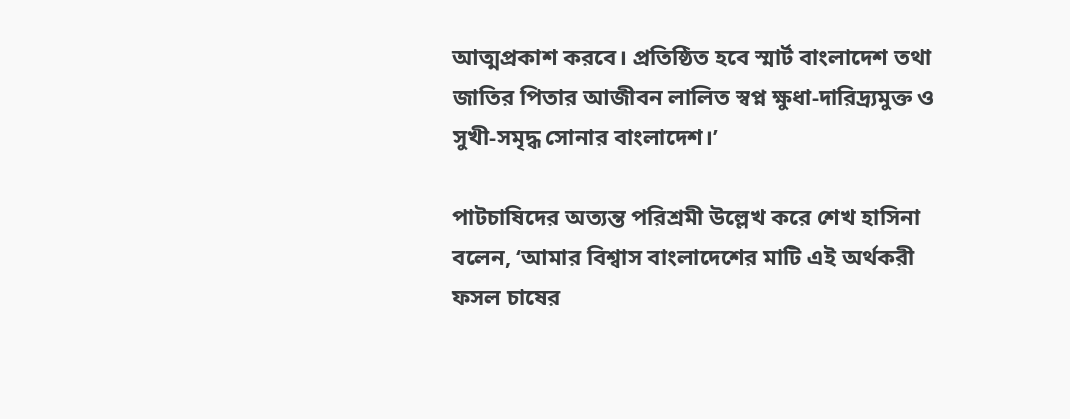আত্মপ্রকাশ করবে। প্রতিষ্ঠিত হবে স্মার্ট বাংলাদেশ তথা জাতির পিতার আজীবন লালিত স্বপ্ন ক্ষুধা-দারিদ্র্যমুক্ত ও সুখী-সমৃদ্ধ সোনার বাংলাদেশ।’

পাটচাষিদের অত্যন্ত পরিশ্রমী উল্লেখ করে শেখ হাসিনা বলেন, ‘আমার বিশ্বাস বাংলাদেশের মাটি এই অর্থকরী ফসল চাষের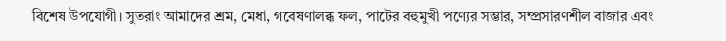বিশেষ উপযোগী। সুতরাং আমাদের শ্রম, মেধা, গবেষণালব্ধ ফল, পাটের বহুমুখী পণ্যের সম্ভার, সম্প্রসারণশীল বাজার এবং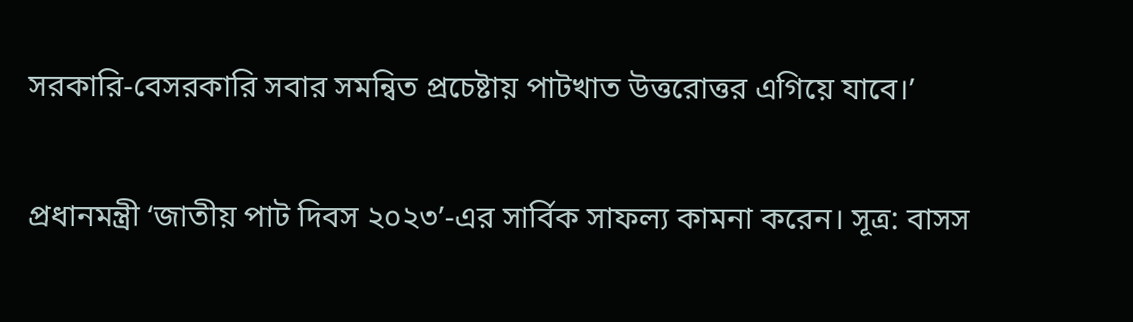সরকারি-বেসরকারি সবার সমন্বিত প্রচেষ্টায় পাটখাত উত্তরোত্তর এগিয়ে যাবে।’

প্রধানমন্ত্রী ‘জাতীয় পাট দিবস ২০২৩’-এর সার্বিক সাফল্য কামনা করেন। সূত্র: বাসস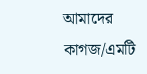আমাদের কাগজ/এমটি